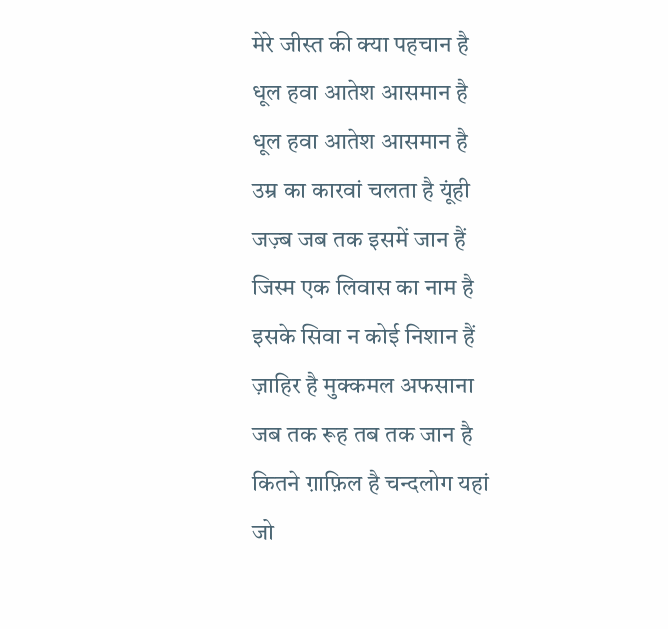मेरे जीस्त की क्या पहचान है
धूल हवा आतेश आसमान है
धूल हवा आतेश आसमान है
उम्र का कारवां चलता है यूंही
जज़्ब जब तक इसमें जान हैं
जिस्म एक लिवास का नाम है
इसके सिवा न कोई निशान हैं
ज़ाहिर है मुक्कमल अफसाना
जब तक रूह तब तक जान है
कितने ग़ाफ़िल है चन्दलोग यहां
जो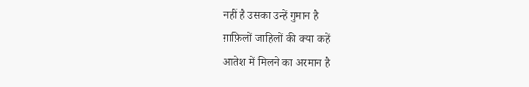नहीं है उसका उन्हें गुमान है
ग़ाफ़िलों जाहिलों की क्या कहें
आतेश में मिलने का अरमान है